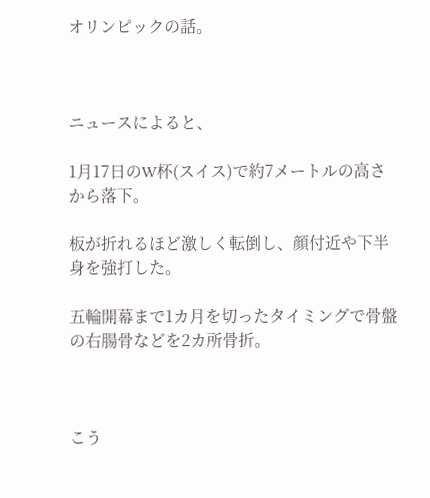オリンピックの話。



ニュースによると、

1月17日のW杯(スイス)で約7メートルの高さから落下。

板が折れるほど激しく転倒し、顔付近や下半身を強打した。

五輪開幕まで1カ月を切ったタイミングで骨盤の右腸骨などを2カ所骨折。



こう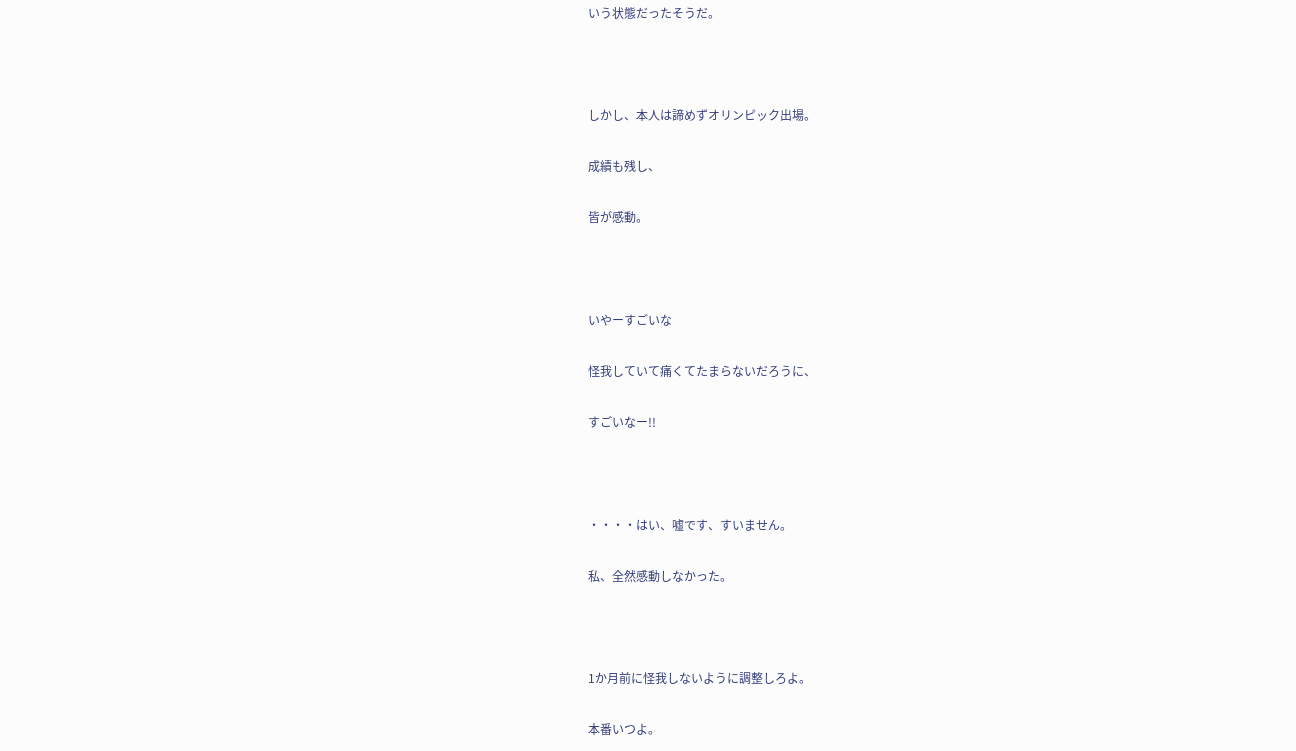いう状態だったそうだ。



しかし、本人は諦めずオリンピック出場。

成績も残し、

皆が感動。



いやーすごいな

怪我していて痛くてたまらないだろうに、

すごいなー!!



・・・・はい、嘘です、すいません。

私、全然感動しなかった。



1か月前に怪我しないように調整しろよ。

本番いつよ。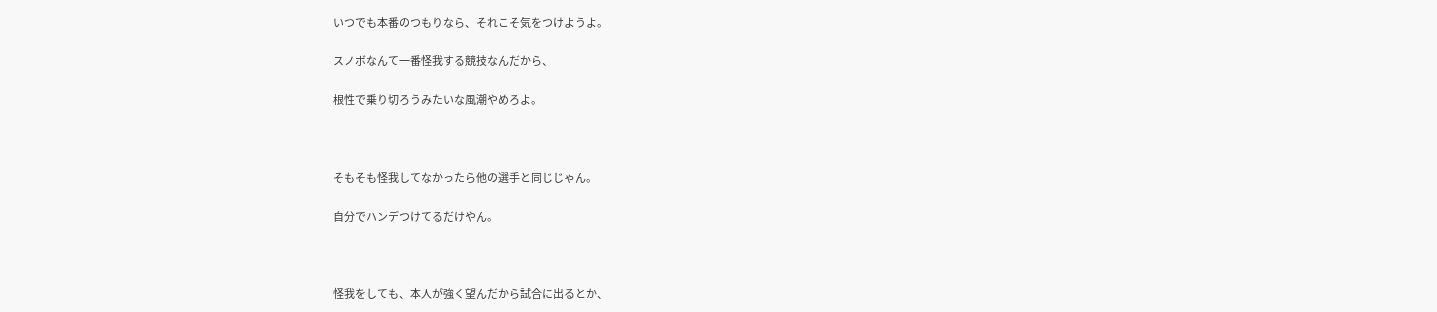いつでも本番のつもりなら、それこそ気をつけようよ。

スノボなんて一番怪我する競技なんだから、

根性で乗り切ろうみたいな風潮やめろよ。



そもそも怪我してなかったら他の選手と同じじゃん。

自分でハンデつけてるだけやん。



怪我をしても、本人が強く望んだから試合に出るとか、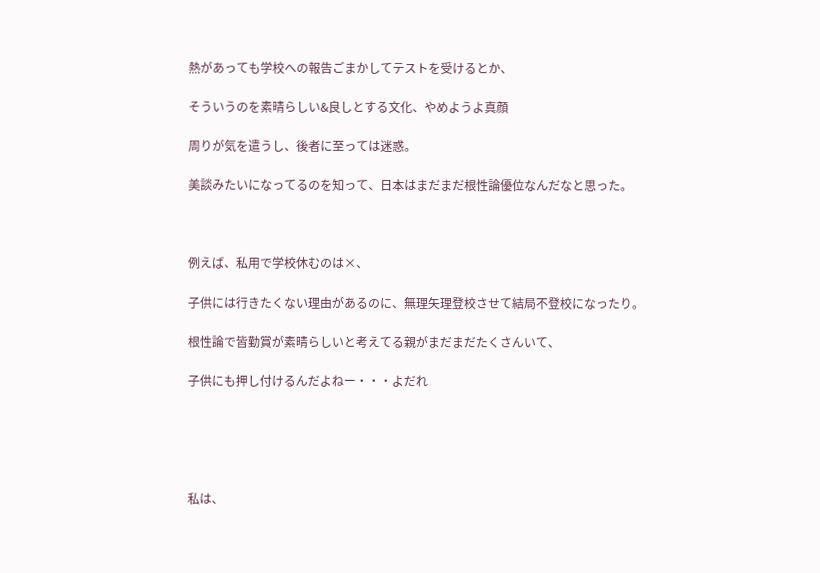熱があっても学校への報告ごまかしてテストを受けるとか、

そういうのを素晴らしい&良しとする文化、やめようよ真顔

周りが気を遣うし、後者に至っては迷惑。

美談みたいになってるのを知って、日本はまだまだ根性論優位なんだなと思った。



例えば、私用で学校休むのは×、

子供には行きたくない理由があるのに、無理矢理登校させて結局不登校になったり。

根性論で皆勤賞が素晴らしいと考えてる親がまだまだたくさんいて、

子供にも押し付けるんだよねー・・・よだれ





私は、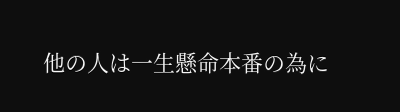他の人は一生懸命本番の為に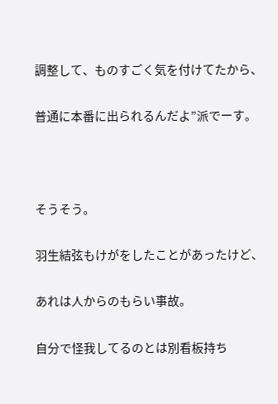調整して、ものすごく気を付けてたから、

普通に本番に出られるんだよ”派でーす。



そうそう。

羽生結弦もけがをしたことがあったけど、

あれは人からのもらい事故。

自分で怪我してるのとは別看板持ち